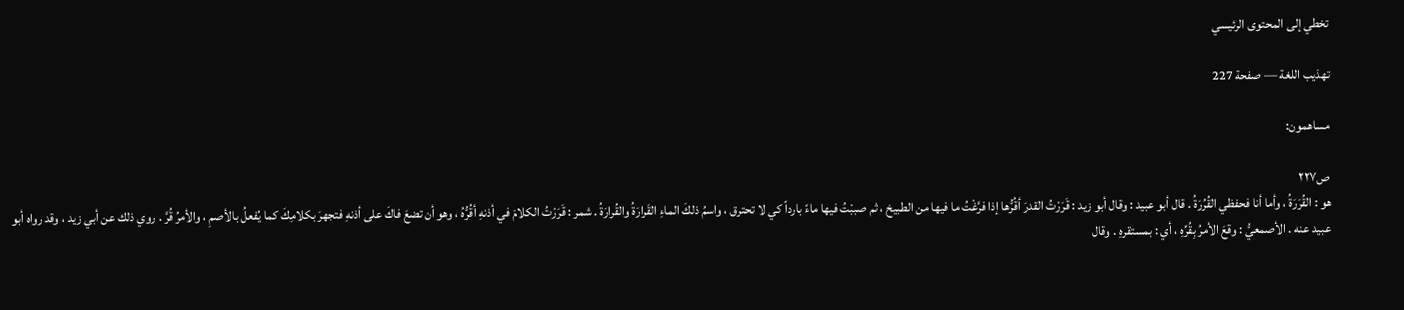تخطي إلى المحتوى الرئيسي

تهذيب اللغة — صفحة 227

مساهمون:

ص٢٢٧
هو : القُرَرَةُ ، وأما أنا فحفظي القُرُرَةُ . قال أبو عبيد : وقال أبو زيد : قَرَرْتُ القدرَ أقُرُّها إذا فرَّغْتُ ما فيها من الطبيخ ، ثم صببْتُ فيها ماءً بارداً كي لا تحترق ، واسمُ ذلكَ الماءِ القَرارَةُ والقُرارَةُ . شمر : قَرَرْتُ الكلامَ في أذنهِ أقُرُّهُ ، وهو أن تضعَ فاكَ على أذنهِ فتجهرَ بكلامِكَ كما يُفعلُ بالأصمِ ، والأمرُ قُرَّ . روي ذلك عن أبي زيد ، وقد رواه أبو عبيد عنه . الأصمعيُّ : وقعَ الأمرُ بِقُرِّهِ ، أي : بمستقرهِ . وقال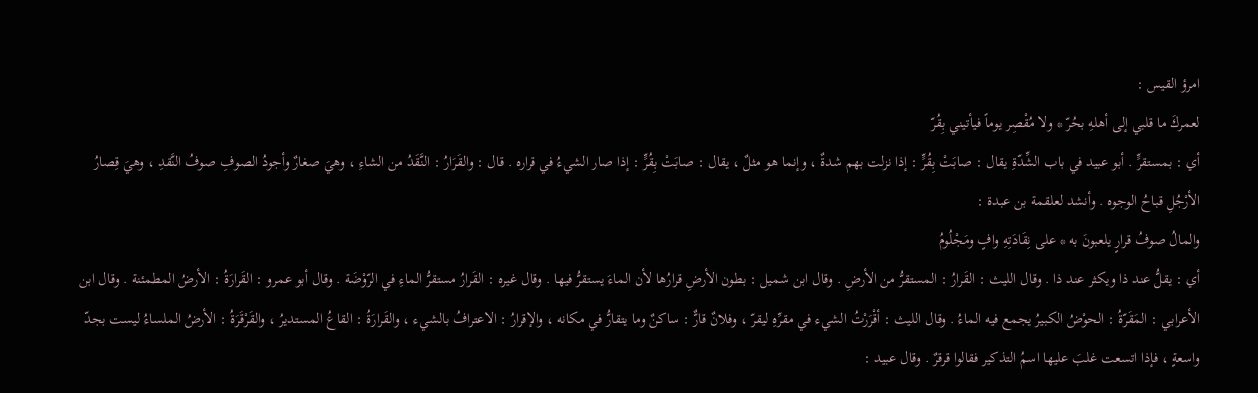امرؤ القيس :
لعمركَ ما قلبي إلى أهلهِ بحُرّ * ولا مُقْصِر يوماً فيأتيني بِقُرّ
أي : بمستقرٍّ . أبو عبيد في باب الشِّدّةِ يقال : صابَتْ بِقُرٍّ : إذا نزلت بهم شدةٌ ، وإنما هو مثلٌ ، يقال : صابَتْ بِقُرٍّ : إذا صار الشيءُ في قراره . قال : والقَرَارُ : النَّقَدُ من الشاءِ ، وهيَ صغارٌ وأجودُ الصوفِ صوفُ النَّقدِ ، وهيَ قِصارُ الأرْجُلِ قباحُ الوجوه . وأنشد لعلقمة بن عبدة :
والمالُ صوفُ قرارٍ يلعبونَ به * على نِقَادَتِهِ وافٍ ومَجْلُومُ
أي : يقلُّ عند ذا ويكثر عند ذا . وقال الليث : القَرارُ : المستقرُّ من الأرضِ . وقال ابن شميل : بطون الأرضِ قرارُها لأن الماءَ يستقرُّ فيها . وقال غيره : القَرارُ مستقرُّ الماءِ في الرّوْضَة . وقال أبو عمرو : القَرارَةُ : الأرضُ المطمئنة . وقال ابن الأعرابي : المَقَرّةُ : الحوْضُ الكبيرُ يجمع فيه الماءُ . وقال الليث : أقْرَرْتُ الشيء في مقرِّهِ ليقرّ ، وفلانٌ قارٌّ : ساكنٌ وما يتقارُّ في مكانه ، والإقرارُ : الاعترافُ بالشيء ، والقَرارَةُ : القاعُ المستديرُ ، والقَرْقَرَةُ : الأرضُ الملساءُ ليست بجدّ واسعةٍ ، فإذا اتسعت غلبَ عليها اسمُ التذكير فقالوا قرقرٌ . وقال عبيد :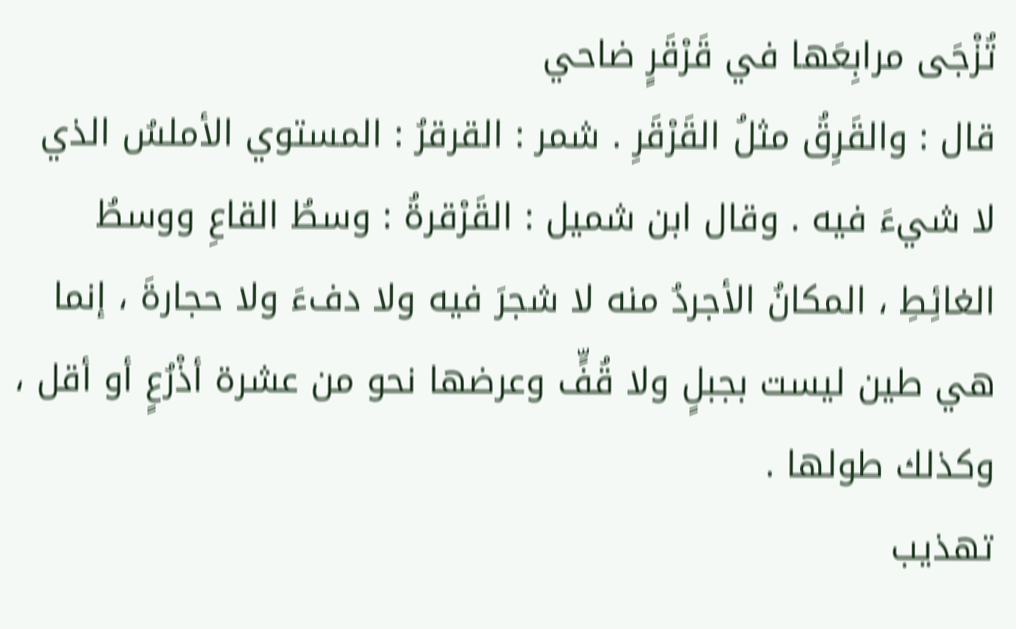تُزْجَى مرابِعَها في قَرْقَرٍ ضاحي
قال : والقَرِقُ مثلُ القَرْقَرِ . شمر : القرقرُ : المستوي الأملسُ الذي لا شيءَ فيه . وقال ابن شميل : القَرْقرةُ : وسطُ القاعِ ووسطُ الغائِطِ ، المكانُ الأجردُ منه لا شجرَ فيه ولا دفءَ ولا حجارةَ ، إنما هي طين ليست بجبلٍ ولا قُفٍّ وعرضها نحو من عشرة أذْرُعٍ أو أقل ، وكذلك طولها .
تهذيب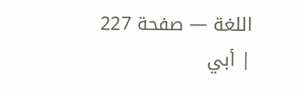اللغة — صفحة 227 | أبي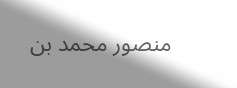منصور محمد بن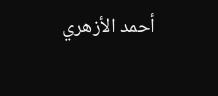أحمد الأزهري